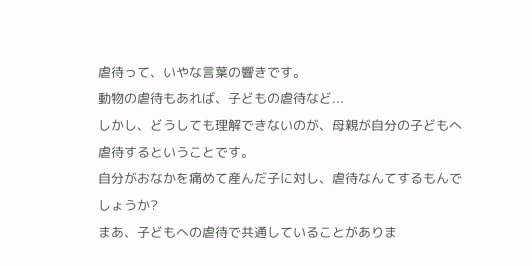虐待って、いやな言葉の響きです。
動物の虐待もあれば、子どもの虐待など...
しかし、どうしても理解できないのが、母親が自分の子どもへ虐待するということです。
自分がおなかを痛めて産んだ子に対し、虐待なんてするもんでしょうか?
まあ、子どもへの虐待で共通していることがありま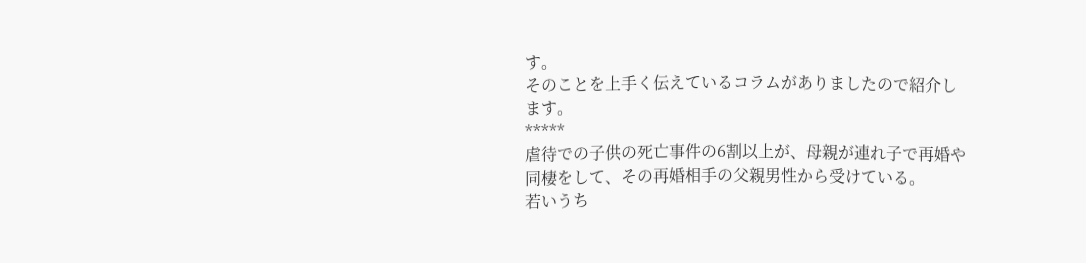す。
そのことを上手く伝えているコラムがありましたので紹介します。
*****
虐待での子供の死亡事件の6割以上が、母親が連れ子で再婚や同棲をして、その再婚相手の父親男性から受けている。
若いうち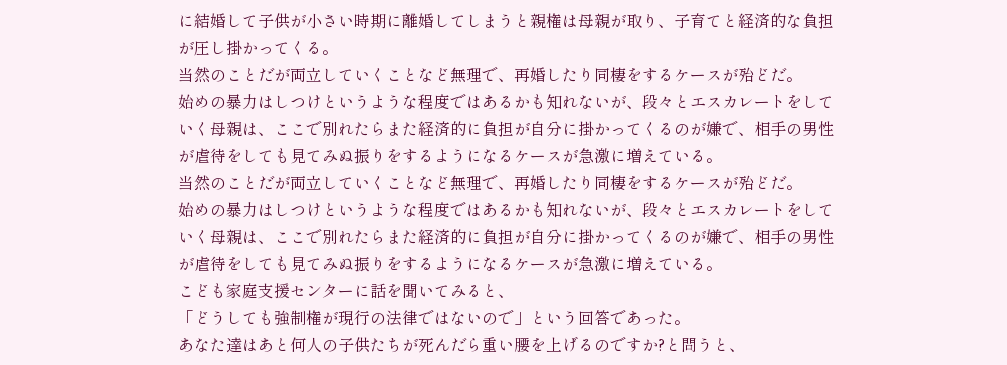に結婚して子供が小さい時期に離婚してしまうと親権は母親が取り、子育てと経済的な負担が圧し掛かってくる。
当然のことだが両立していくことなど無理で、再婚したり同棲をするケースが殆どだ。
始めの暴力はしつけというような程度ではあるかも知れないが、段々とエスカレートをしていく母親は、ここで別れたらまた経済的に負担が自分に掛かってくるのが嫌で、相手の男性が虐待をしても見てみぬ振りをするようになるケースが急激に増えている。
当然のことだが両立していくことなど無理で、再婚したり同棲をするケースが殆どだ。
始めの暴力はしつけというような程度ではあるかも知れないが、段々とエスカレートをしていく母親は、ここで別れたらまた経済的に負担が自分に掛かってくるのが嫌で、相手の男性が虐待をしても見てみぬ振りをするようになるケースが急激に増えている。
こども家庭支援センターに話を聞いてみると、
「どうしても強制権が現行の法律ではないので」という回答であった。
あなた達はあと何人の子供たちが死んだら重い腰を上げるのですか?と問うと、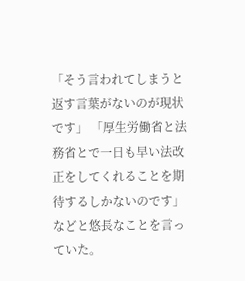「そう言われてしまうと返す言葉がないのが現状です」 「厚生労働省と法務省とで一日も早い法改正をしてくれることを期待するしかないのです」などと悠長なことを言っていた。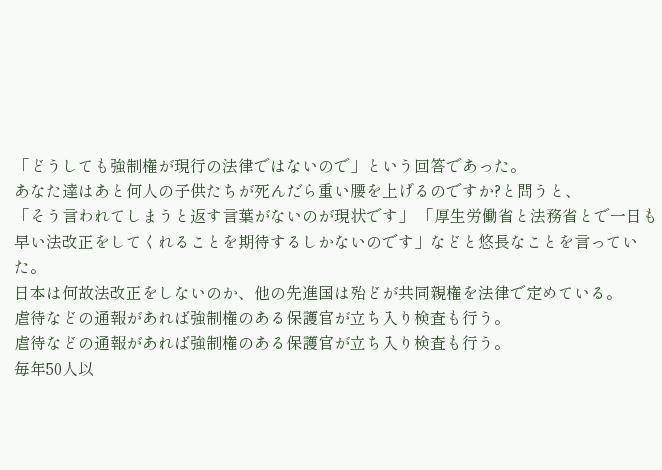「どうしても強制権が現行の法律ではないので」という回答であった。
あなた達はあと何人の子供たちが死んだら重い腰を上げるのですか?と問うと、
「そう言われてしまうと返す言葉がないのが現状です」 「厚生労働省と法務省とで一日も早い法改正をしてくれることを期待するしかないのです」などと悠長なことを言っていた。
日本は何故法改正をしないのか、他の先進国は殆どが共同親権を法律で定めている。
虐待などの通報があれば強制権のある保護官が立ち入り検査も行う。
虐待などの通報があれば強制権のある保護官が立ち入り検査も行う。
毎年50人以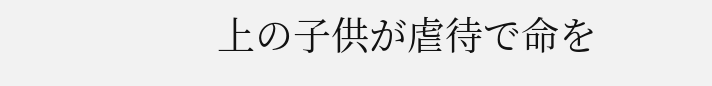上の子供が虐待で命を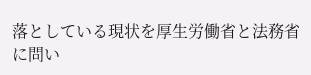落としている現状を厚生労働省と法務省に問い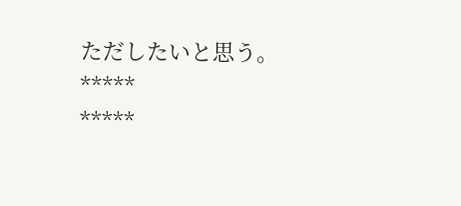ただしたいと思う。
*****
*****